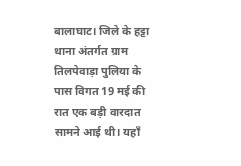बालाघाट। जिले के हट्टा थाना अंतर्गत ग्राम तिलपेवाड़ा पुलिया के पास विगत 19 मई की रात एक बड़ी वारदात सामने आई थी। यहाँ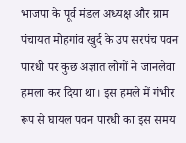भाजपा के पूर्व मंडल अध्यक्ष और ग्राम पंचायत मोहगांव खुर्द के उप सरपंच पवन पारधी पर कुछ अज्ञात लोगों ने जानलेवा हमला कर दिया था। इस हमले में गंभीर रूप से घायल पवन पारधी का इस समय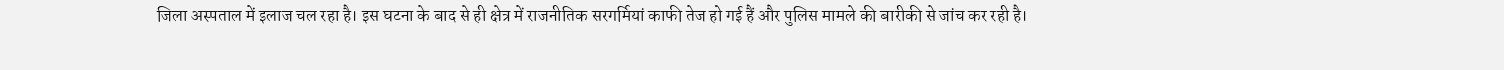जिला अस्पताल में इलाज चल रहा है। इस घटना के बाद से ही क्षेत्र में राजनीतिक सरगर्मियां काफी तेज हो गई हैं और पुलिस मामले की बारीकी से जांच कर रही है।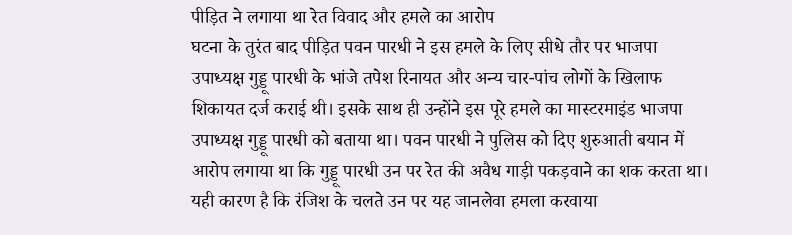पीड़ित ने लगाया था रेत विवाद और हमले का आरोप
घटना के तुरंत बाद पीड़ित पवन पारधी ने इस हमले के लिए सीधे तौर पर भाजपा उपाध्यक्ष गुड्डू पारधी के भांजे तपेश रिनायत और अन्य चार-पांच लोगों के खिलाफ शिकायत दर्ज कराई थी। इसके साथ ही उन्होंने इस पूरे हमले का मास्टरमाइंड भाजपा उपाध्यक्ष गुड्डू पारधी को बताया था। पवन पारधी ने पुलिस को दिए शुरुआती बयान में आरोप लगाया था कि गुड्डू पारधी उन पर रेत की अवैध गाड़ी पकड़वाने का शक करता था। यही कारण है कि रंजिश के चलते उन पर यह जानलेवा हमला करवाया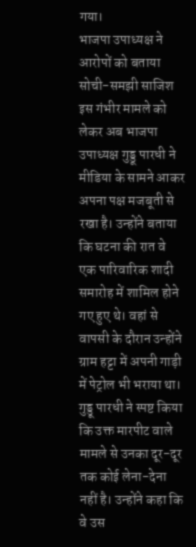गया।
भाजपा उपाध्यक्ष ने आरोपों को बताया सोची-समझी साजिश
इस गंभीर मामले को लेकर अब भाजपा उपाध्यक्ष गुड्डू पारधी ने मीडिया के सामने आकर अपना पक्ष मजबूती से रखा है। उन्होंने बताया कि घटना की रात वे एक पारिवारिक शादी समारोह में शामिल होने गए हुए थे। वहां से वापसी के दौरान उन्होंने ग्राम हट्टा में अपनी गाड़ी में पेट्रोल भी भराया था। गुड्डू पारधी ने स्पष्ट किया कि उक्त मारपीट वाले मामले से उनका दूर-दूर तक कोई लेना-देना नहीं है। उन्होंने कहा कि वे उस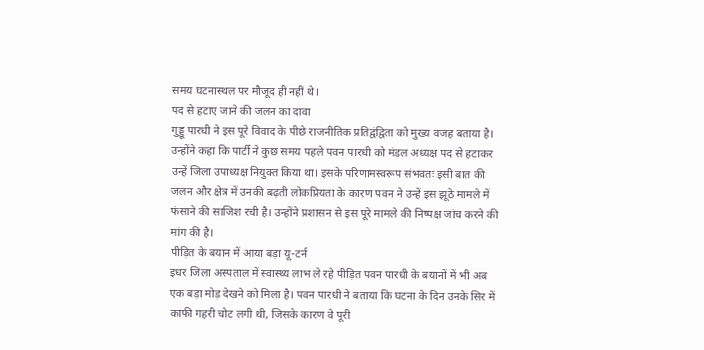समय घटनास्थल पर मौजूद ही नहीं थे।
पद से हटाए जाने की जलन का दावा
गुड्डू पारधी ने इस पूरे विवाद के पीछे राजनीतिक प्रतिद्वंद्विता को मुख्य वजह बताया है। उन्होंने कहा कि पार्टी ने कुछ समय पहले पवन पारधी को मंडल अध्यक्ष पद से हटाकर उन्हें जिला उपाध्यक्ष नियुक्त किया था। इसके परिणामस्वरूप संभवतः इसी बात की जलन और क्षेत्र में उनकी बढ़ती लोकप्रियता के कारण पवन ने उन्हें इस झूठे मामले में फंसाने की साजिश रची है। उन्होंने प्रशासन से इस पूरे मामले की निष्पक्ष जांच करने की मांग की है।
पीड़ित के बयान में आया बड़ा यू-टर्न
इधर जिला अस्पताल में स्वास्थ्य लाभ ले रहे पीड़ित पवन पारधी के बयानों में भी अब एक बड़ा मोड़ देखने को मिला है। पवन पारधी ने बताया कि घटना के दिन उनके सिर में काफी गहरी चोट लगी थी, जिसके कारण वे पूरी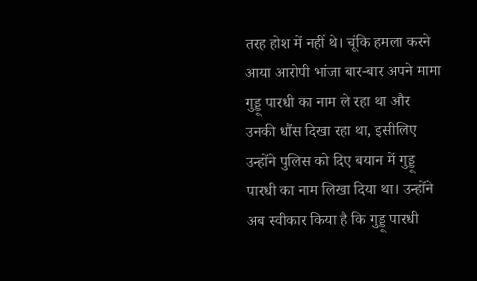तरह होश में नहीं थे। चूंकि हमला करने आया आरोपी भांजा बार-बार अपने मामा गुड्डू पारधी का नाम ले रहा था और उनकी धौंस दिखा रहा था, इसीलिए उन्होंने पुलिस को दिए बयान में गुड्डू पारधी का नाम लिखा दिया था। उन्होंने अब स्वीकार किया है कि गुड्डू पारधी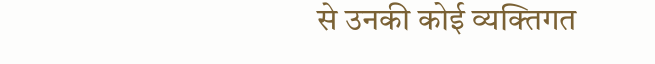से उनकी कोई व्यक्तिगत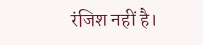रंजिश नहीं है।